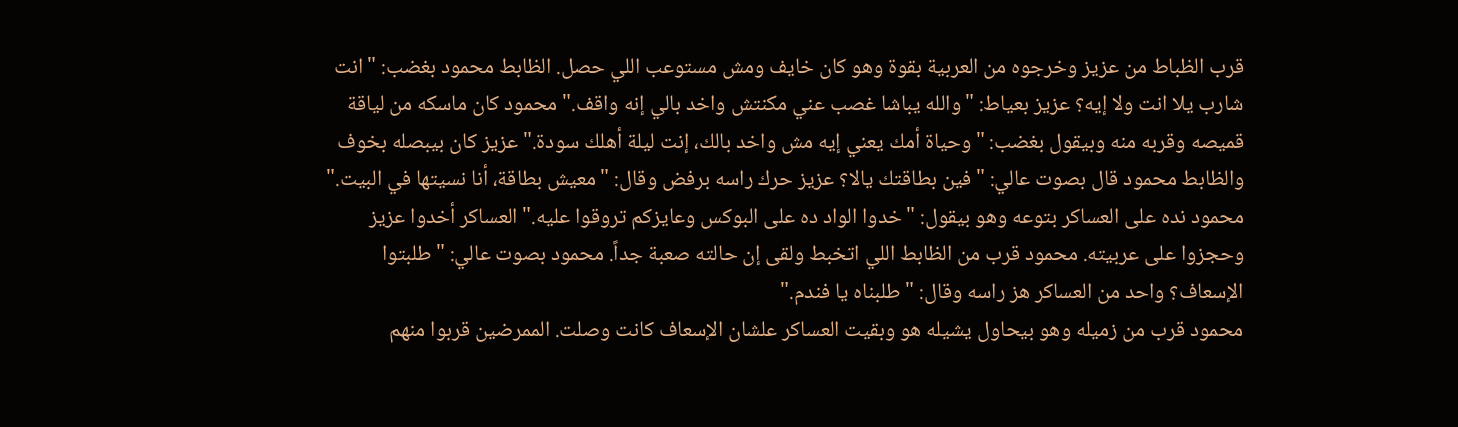قرب الظباط من عزيز وخرجوه من العربية بقوة وهو كان خايف ومش مستوعب اللي حصل. الظابط محمود بغضب: "انت شارب يلا انت ولا إيه؟ عزيز بعياط: "والله يباشا غصب عني مكنتش واخد بالي إنه واقف." محمود كان ماسكه من لياقة قميصه وقربه منه وبيقول بغضب: "وحياة أمك يعني إيه مش واخد بالك، إنت ليلة أهلك سودة." عزيز كان بيبصله بخوف والظابط محمود قال بصوت عالي: "فين بطاقتك يالا؟ عزيز حرك راسه برفض وقال: "معيش بطاقة، أنا نسيتها في البيت."
محمود نده على العساكر بتوعه وهو بيقول: "خدوا الواد ده على البوكس وعايزكم تروقوا عليه." العساكر أخدوا عزيز وحجزوا على عربيته. محمود قرب من الظابط اللي اتخبط ولقى إن حالته صعبة جداً. محمود بصوت عالي: "طلبتوا الإسعاف؟ واحد من العساكر هز راسه وقال: "طلبناه يا فندم."
محمود قرب من زميله وهو بيحاول يشيله هو وبقيت العساكر علشان الإسعاف كانت وصلت. الممرضين قربوا منهم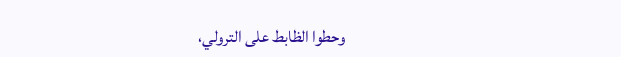وحطوا الظابط على الترولي،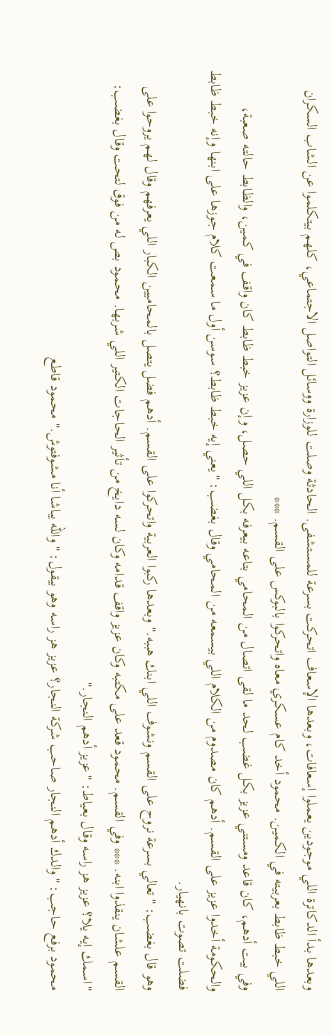وبعدها بدأ الدكاترة اللي موجودين يعملوا إسعافات، وبعدها الإسعاف اتحركت بسرعة للمستشفى. الحادثة وصلت للوزارة ووسائل التواصل الاجتماعي، كلهم بيتكلموا عن الشاب السكران اللي خبط ظابط بعربيته في الكمين. محمود أخد كام عسكري معاه واتحركوا بالبوكس على القسم. ***
وفي بيت أدهم، كان قاعد ومستني عزيز بكل غضب لحد ما لقى اتصال من المحامي بتاعه بيعرفه بكل اللي حصل، وإن عزيز خبط ظابط كان واقف في كمين، والظابط حالته صعبة، والحكومة أخدوا عزيز على القسم. أدهم كان مصدوم من الكلام اللي بيسمعه من المحامي وقال بغضب: "يعني إيه خبط ظابط؟ سوسن أول ما سمعت كلام جوزها على ابنها وإنه خبط ظابط فضلت تصوت بانهيار.
وهو قال بغضب: "تعالي بسرعة نروح على القسم ونشوف اللي ابنك هببه." وبعدها ركبوا العربية واتحركوا على القسم. أدهم فضل يتصل بالمحاميين الكبار اللي يعرفهم وقال لهم يروحوا على القسم علشان ينقذوا ابنه. *** وفي القسم. محمود قعد على مكتبه وكان عزيز واقف قدامه وكان لسه دايخ من تأثير الحاجات الكتير اللي شربها. محمود بص له من فوق لتحت وقال بغضب: "اسمك إيه يلا؟ عزيز هز راسه وقال بعياط: "عزيز أدهم النجار."
محمود برفع حاجب: "والدك أدهم النجار صاحب شركة النجار؟ عزيز هز راسه وهو بيقول: "والله يباشا أنا مشوفتوش." محمود قاطع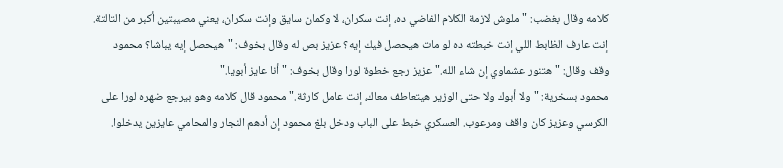كلامه وقال بغضب: "ملوش لازمة الكلام الفاضي ده، إنت سكران، لا وكمان سايق وإنت سكران، يعني مصيبتين أكبر من التالتة. إنت عارف الظابط اللي إنت خبطته ده لو مات هيحصل فيك إيه؟ عزيز بص له وقال بخوف: "هيحصل إيه يباشا؟ محمود وقف وقال: "هتنور عشماوي إن شاء الله." عزيز رجع خطوة لورا وقال بخوف: "أنا عايز أبويا."
محمود بسخرية: "ولا أبوك ولا حتى الوزير هيتعاطف معاك، إنت عامل كارثة." محمود قال كلامه وهو بيرجع ضهره لورا على الكرسي وعزيز كان واقف ومرعوب. العسكري خبط على الباب ودخل بلغ محمود إن أدهم النجار والمحامي عايزين يدخلوا.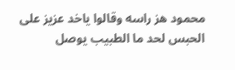محمود هز راسه وقالوا ياخد عزيز على الحبس لحد ما الطبيب يوصل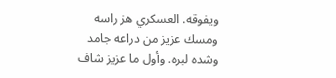ويفوقه. العسكري هز راسه ومسك عزيز من دراعه جامد وشده لبره. وأول ما عزيز شاف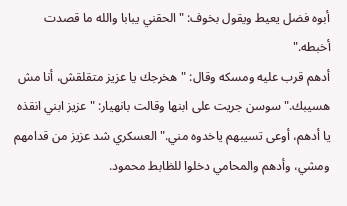أبوه فضل يعيط ويقول بخوف: "الحقني يبابا والله ما قصدت أخبطه."
أدهم قرب عليه ومسكه وقال: "هخرجك يا عزيز متقلقش، أنا مش هسيبك." سوسن جريت على ابنها وقالت بانهيار: "عزيز ابني انقذه يا أدهم، أوعى تسيبهم ياخدوه مني." العسكري شد عزيز من قدامهم ومشي، وأدهم والمحامي دخلوا للظابط محمود.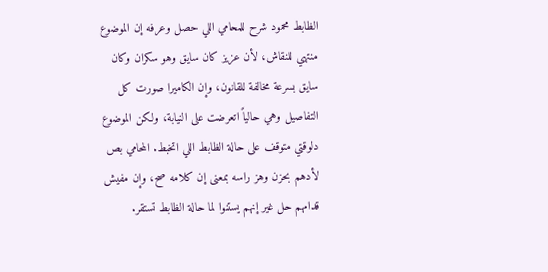الظابط محمود شرح للمحامي اللي حصل وعرفه إن الموضوع منتهي للنقاش، لأن عزيز كان سايق وهو سكران وكان سايق بسرعة مخالفة للقانون، وإن الكاميرا صورت كل التفاصيل وهي حالياً اتعرضت على النيابة، ولكن الموضوع دلوقتي متوقف على حالة الظابط اللي اتخبط. المحامي بص لأدهم بحزن وهز راسه بمعنى إن كلامه صح، وإن مفيش قدامهم حل غير إنهم يستنوا لما حالة الظابط تستقر.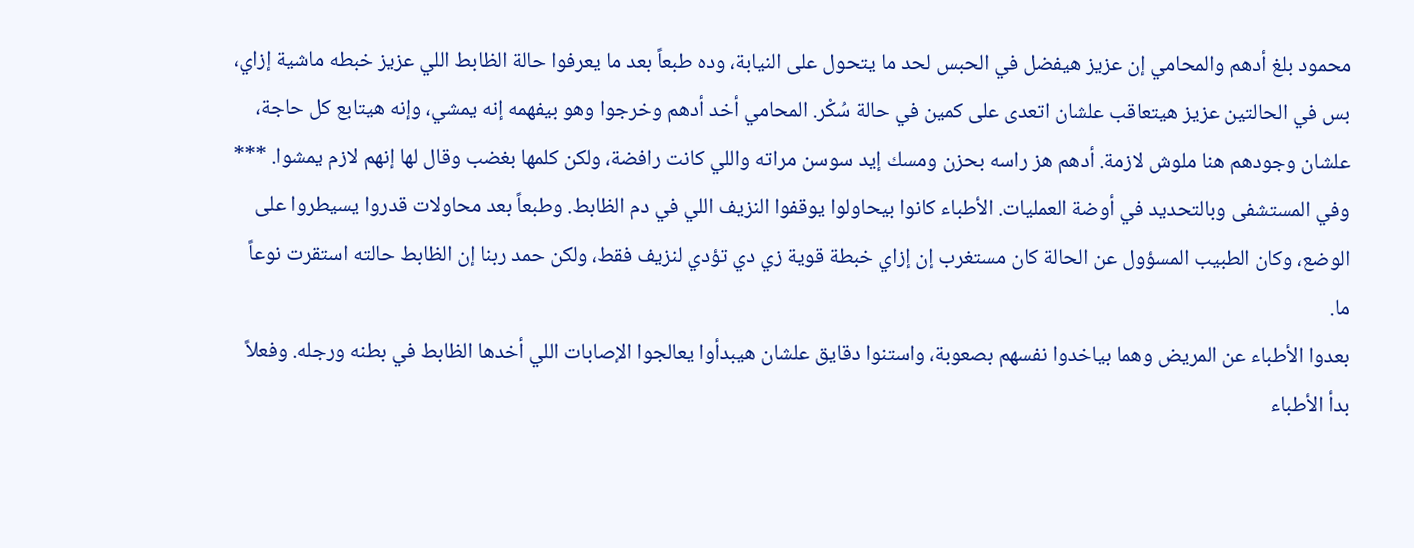محمود بلغ أدهم والمحامي إن عزيز هيفضل في الحبس لحد ما يتحول على النيابة، وده طبعاً بعد ما يعرفوا حالة الظابط اللي عزيز خبطه ماشية إزاي، بس في الحالتين عزيز هيتعاقب علشان اتعدى على كمين في حالة سُكْر. المحامي أخد أدهم وخرجوا وهو بيفهمه إنه يمشي، وإنه هيتابع كل حاجة، علشان وجودهم هنا ملوش لازمة. أدهم هز راسه بحزن ومسك إيد سوسن مراته واللي كانت رافضة، ولكن كلمها بغضب وقال لها إنهم لازم يمشوا. ***
وفي المستشفى وبالتحديد في أوضة العمليات. الأطباء كانوا بيحاولوا يوقفوا النزيف اللي في دم الظابط. وطبعاً بعد محاولات قدروا يسيطروا على الوضع، وكان الطبيب المسؤول عن الحالة كان مستغرب إن إزاي خبطة قوية زي دي تؤدي لنزيف فقط، ولكن حمد ربنا إن الظابط حالته استقرت نوعاً ما.
بعدوا الأطباء عن المريض وهما بياخدوا نفسهم بصعوبة، واستنوا دقايق علشان هيبدأوا يعالجوا الإصابات اللي أخدها الظابط في بطنه ورجله. وفعلاً بدأ الأطباء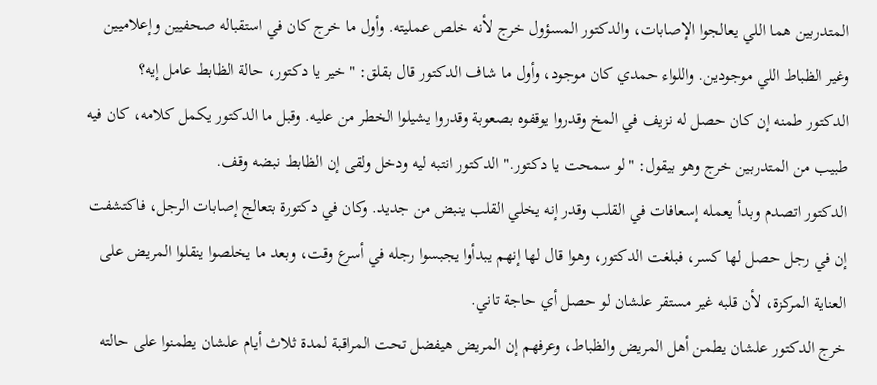المتدربين هما اللي يعالجوا الإصابات، والدكتور المسؤول خرج لأنه خلص عمليته. وأول ما خرج كان في استقباله صحفيين وإعلاميين وغير الظباط اللي موجودين. واللواء حمدي كان موجود، وأول ما شاف الدكتور قال بقلق: "خير يا دكتور، حالة الظابط عامل إيه؟
الدكتور طمنه إن كان حصل له نزيف في المخ وقدروا يوقفوه بصعوبة وقدروا يشيلوا الخطر من عليه. وقبل ما الدكتور يكمل كلامه، كان فيه طبيب من المتدربين خرج وهو بيقول: "لو سمحت يا دكتور." الدكتور انتبه ليه ودخل ولقى إن الظابط نبضه وقف.
الدكتور اتصدم وبدأ يعمله إسعافات في القلب وقدر إنه يخلي القلب ينبض من جديد. وكان في دكتورة بتعالج إصابات الرجل، فاكتشفت إن في رجل حصل لها كسر، فبلغت الدكتور، وهوا قال لها إنهم يبدأوا يجبسوا رجله في أسرع وقت، وبعد ما يخلصوا ينقلوا المريض على العناية المركزة، لأن قلبه غير مستقر علشان لو حصل أي حاجة تاني.
خرج الدكتور علشان يطمن أهل المريض والظباط، وعرفهم إن المريض هيفضل تحت المراقبة لمدة ثلاث أيام علشان يطمنوا على حالته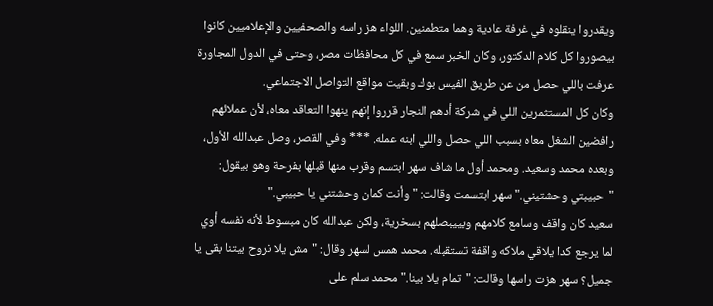ويقدروا ينقلوه في غرفة عادية وهما متطمنين. اللواء هز راسه والصحفيين والإعلاميين كانوا بيصوروا كل كلام الدكتور، وكان الخبر سمع في كل محافظات مصر، وحتى في الدول المجاورة عرفت باللي حصل من عن طريق الفيس بوك وبقيت مواقع التواصل الاجتماعي.
وكان كل المستثمرين اللي في شركة أدهم النجار قرروا إنهم ينهوا التعاقد معاه، لأن عملائهم رافضين الشغل معاه بسبب اللي حصل واللي ابنه عمله. *** وفي القصر، وصل عبدالله الأول، وبعده محمد وسعيد. ومحمد أول ما شاف سهر ابتسم وقرب منها قبلها بفرحة وهو بيقول: "حبيبتي وحشتيني." سهر ابتسمت وقالت: "وأنت كمان وحشتني يا حبيبي."
سعيد كان واقف وسامع كلامهم وبييبصلهم بسخرية، ولكن عبدالله كان مبسوط لأنه نفسه أوي لما يرجع كدا يلاقي ملاكه واقفة تستقبله. محمد همس لسهر وقال: "مش يلا نروح بيتنا بقى يا جميل؟ سهر هزت راسها وقالت: "تمام يلا بينا." محمد سلم على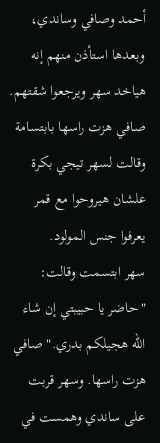أحمد وصافي وساندي، وبعدها استأذن منهم إنه هياخد سهر ويرجعوا شقتهم. صافي هزت راسها بابتسامة وقالت لسهر تيجي بكرة علشان هيروحوا مع قمر يعرفوا جنس المولود.
سهر ابتسمت وقالت: "حاضر يا حبيبتي إن شاء الله هجيلكم بدري." صافي هزت راسها. وسهر قربت على ساندي وهمست في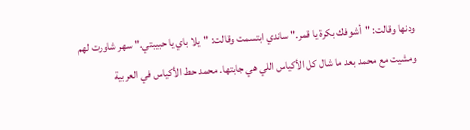ودنها وقالت: "أشوفك بكرة يا قمر." ساندي ابتسمت وقالت: "يلا باي يا حبيبتي." سهر شاورت لهم ومشيت مع محمد بعد ما شال كل الأكياس اللي هي جابتها. محمد حط الأكياس في العربية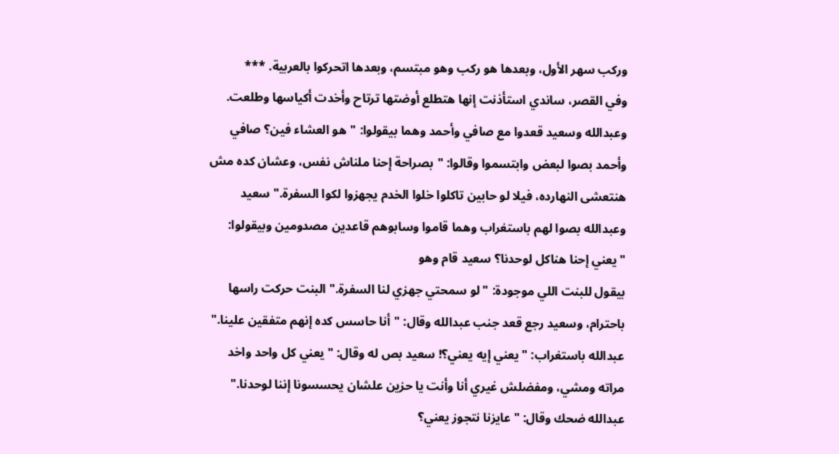وركب سهر الأول، وبعدها هو ركب وهو مبتسم، وبعدها اتحركوا بالعربية. ***
وفي القصر، ساندي استأذنت إنها هتطلع أوضتها ترتاح وأخدت أكياسها وطلعت. وعبدالله وسعيد قعدوا مع صافي وأحمد وهما بيقولوا: "هو العشاء فين؟ صافي وأحمد بصوا لبعض وابتسموا وقالوا: "بصراحة إحنا ملناش نفس، وعشان كده مش هنتعشى النهارده، فيلا لو حابين تاكلوا خلوا الخدم يجهزوا لكوا السفرة." سعيد وعبدالله بصوا لهم باستغراب وهما قاموا وسابوهم قاعدين مصدومين وبيقولوا: "يعني إحنا هناكل لوحدنا؟ سعيد قام وهو
بيقول للبنت اللي موجودة: "لو سمحتي جهزي لنا السفرة." البنت حركت راسها باحترام، وسعيد رجع قعد جنب عبدالله وقال: "أنا حاسس كده إنهم متفقين علينا." عبدالله باستغراب: "يعني إيه يعني؟! سعيد بص له وقال: "يعني كل واحد واخد مراته ومشي، ومفضلش غيري أنا وأنت يا حزين علشان يحسسونا إننا لوحدنا." عبدالله ضحك وقال: "عايزنا نتجوز يعني؟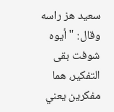سعيد هز راسه وقال: "أيوه شوفت بقى التفكير، هما مفكرين يعني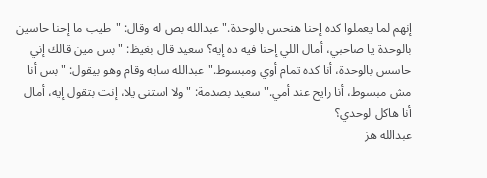إنهم لما يعملوا كده إحنا هنحس بالوحدة." عبدالله بص له وقال: "طيب ما إحنا حاسين بالوحدة يا صاحبي، أمال اللي إحنا فيه ده إيه؟ سعيد قال بغيظ: "بس مين قالك إني حاسس بالوحدة، أنا كده تمام أوي ومبسوط." عبدالله سابه وقام وهو بيقول: "بس أنا مش مبسوط، أنا رايح عند أمي." سعيد بصدمة: "ولا استنى يلا، إنت بتقول إيه، أمال أنا هاكل لوحدي؟
عبدالله هز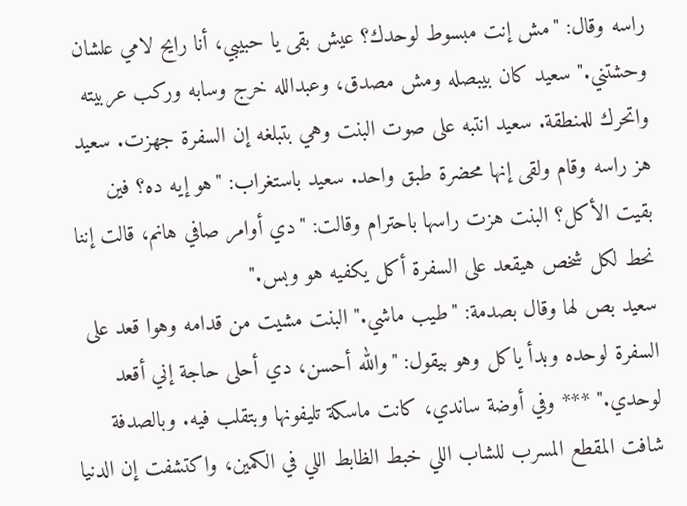راسه وقال: "مش إنت مبسوط لوحدك؟ عيش بقى يا حبيبي، أنا رايح لامي علشان وحشتني." سعيد كان بيبصله ومش مصدق، وعبدالله خرج وسابه وركب عربيته واتحرك للمنطقة. سعيد انتبه على صوت البنت وهي بتبلغه إن السفرة جهزت. سعيد هز راسه وقام ولقى إنها محضرة طبق واحد. سعيد باستغراب: "هو إيه ده؟ فين بقيت الأكل؟ البنت هزت راسها باحترام وقالت: "دي أوامر صافي هانم، قالت إننا نحط لكل شخص هيقعد على السفرة أكل يكفيه هو وبس."
سعيد بص لها وقال بصدمة: "طيب ماشي." البنت مشيت من قدامه وهوا قعد على السفرة لوحده وبدأ ياكل وهو بيقول: "والله أحسن، دي أحلى حاجة إني أقعد لوحدي." *** وفي أوضة ساندي، كانت ماسكة تليفونها وبتقلب فيه. وبالصدفة شافت المقطع المسرب للشاب اللي خبط الظابط اللي في الكمين، واكتشفت إن الدنيا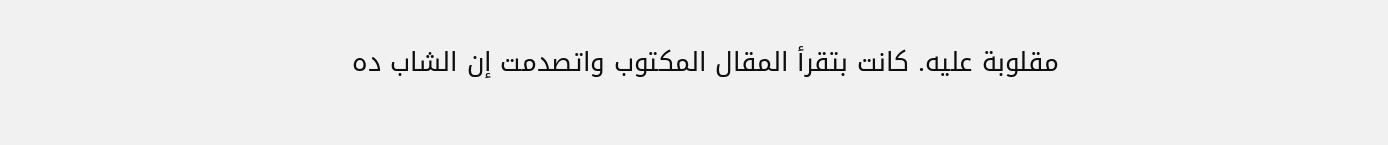مقلوبة عليه. كانت بتقرأ المقال المكتوب واتصدمت إن الشاب ده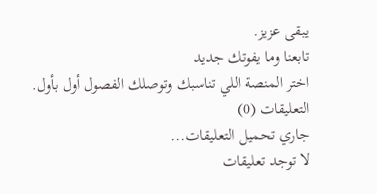يبقى عزيز.
تابعنا وما يفوتك جديد
اختر المنصة اللي تناسبك وتوصلك الفصول أول بأول.
التعليقات (0)
جاري تحميل التعليقات...
لا توجد تعليقات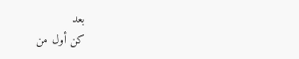بعد
كن أول من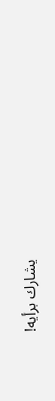يشارك برأيه!